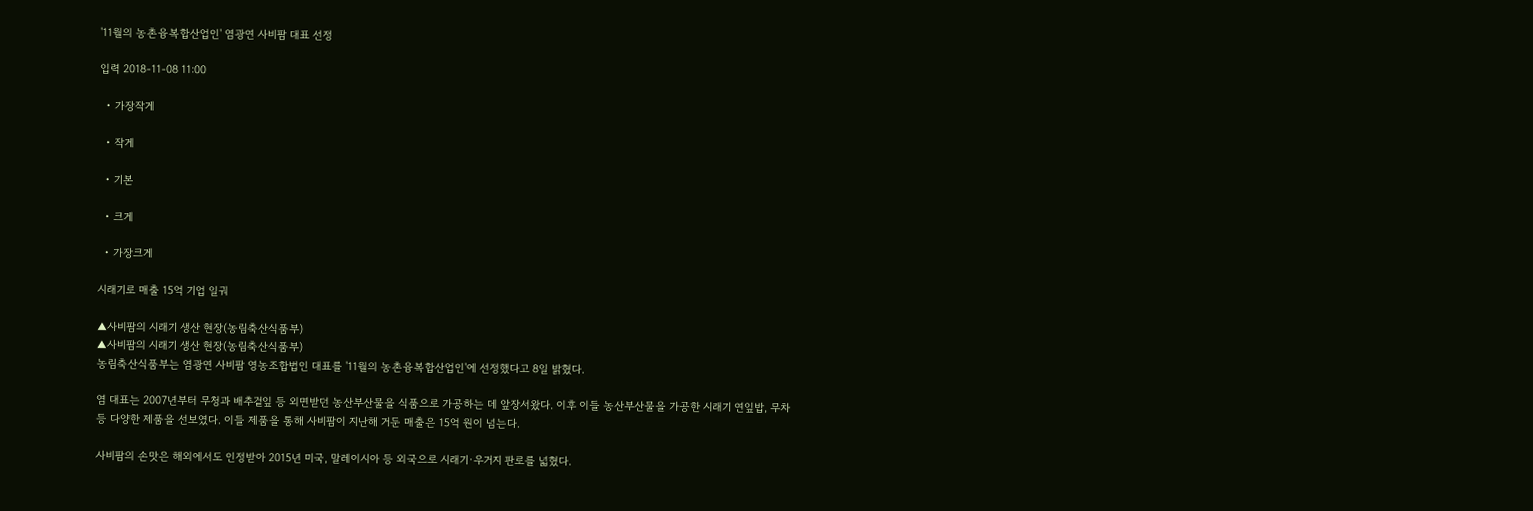'11월의 농촌융복합산업인' 염광연 사비팜 대표 선정

입력 2018-11-08 11:00

  • 가장작게

  • 작게

  • 기본

  • 크게

  • 가장크게

시래기로 매출 15억 기업 일궈

▲사비팜의 시래기 생산 현장(농림축산식품부)
▲사비팜의 시래기 생산 현장(농림축산식품부)
농림축산식품부는 염광연 사비팜 영농조합법인 대표를 '11월의 농촌융복합산업인'에 선정했다고 8일 밝혔다.

염 대표는 2007년부터 무청과 배추겉잎 등 외면받던 농산부산물을 식품으로 가공하는 데 앞장서왔다. 이후 이들 농산부산물을 가공한 시래기 연잎밥, 무차 등 다양한 제품을 선보였다. 이들 제품을 통해 사비팜이 지난해 거둔 매출은 15억 원이 넘는다.

사비팜의 손맛은 해외에서도 인정받아 2015년 미국, 말레이시아 등 외국으로 시래기·우거지 판로를 넓혔다.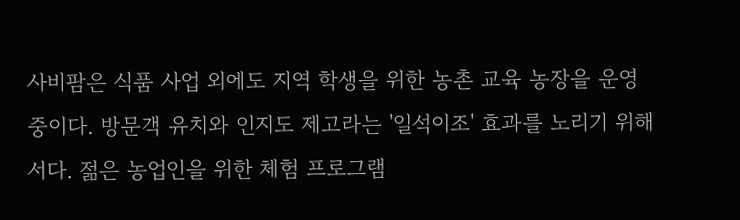사비팜은 식품 사업 외에도 지역 학생을 위한 농촌 교육 농장을 운영 중이다. 방문객 유치와 인지도 제고라는 '일석이조' 효과를 노리기 위해서다. 젊은 농업인을 위한 체험 프로그램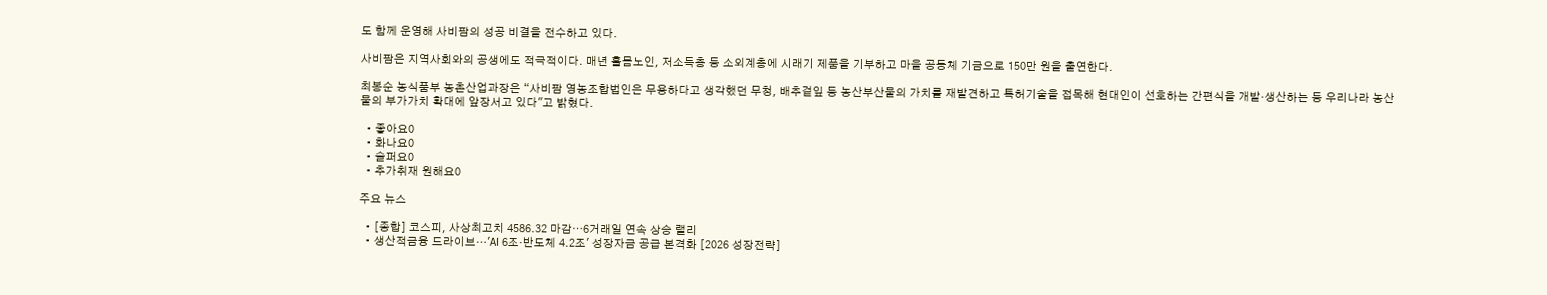도 함께 운영해 사비팜의 성공 비결을 전수하고 있다.

사비팜은 지역사회와의 공생에도 적극적이다. 매년 홀몸노인, 저소득층 등 소외계층에 시래기 제품을 기부하고 마을 공동체 기금으로 150만 원을 출연한다.

최봉순 농식품부 농촌산업과장은 “사비팜 영농조합법인은 무용하다고 생각했던 무청, 배추겉잎 등 농산부산물의 가치를 재발견하고 특허기술을 접목해 현대인이 선호하는 간편식을 개발·생산하는 등 우리나라 농산물의 부가가치 확대에 앞장서고 있다"고 밝혔다.

  • 좋아요0
  • 화나요0
  • 슬퍼요0
  • 추가취재 원해요0

주요 뉴스

  • [종합] 코스피, 사상최고치 4586.32 마감⋯6거래일 연속 상승 랠리
  • 생산적금융 드라이브…'AI 6조·반도체 4.2조' 성장자금 공급 본격화 [2026 성장전략]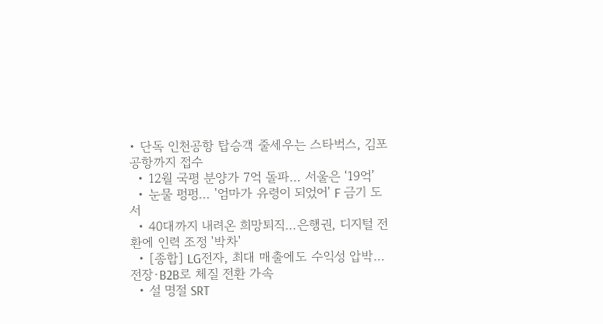• 단독 인천공항 탑승객 줄세우는 스타벅스, 김포공항까지 접수
  • 12월 국평 분양가 7억 돌파… 서울은 ‘19억’
  • 눈물 펑펑… '엄마가 유령이 되었어' F 금기 도서
  • 40대까지 내려온 희망퇴직…은행권, 디지털 전환에 인력 조정 '박차'
  • [종합] LG전자, 최대 매출에도 수익성 압박…전장·B2B로 체질 전환 가속
  • 설 명절 SRT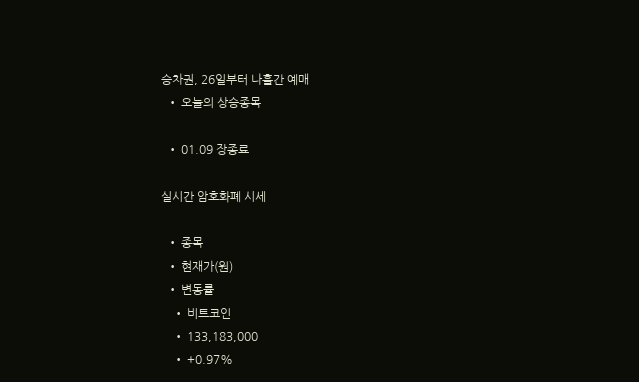승차권, 26일부터 나흘간 예매
  • 오늘의 상승종목

  • 01.09 장종료

실시간 암호화폐 시세

  • 종목
  • 현재가(원)
  • 변동률
    • 비트코인
    • 133,183,000
    • +0.97%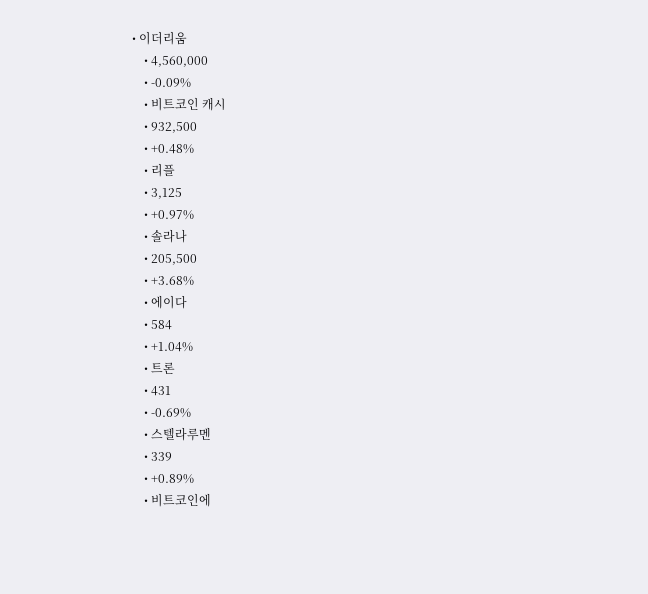• 이더리움
    • 4,560,000
    • -0.09%
    • 비트코인 캐시
    • 932,500
    • +0.48%
    • 리플
    • 3,125
    • +0.97%
    • 솔라나
    • 205,500
    • +3.68%
    • 에이다
    • 584
    • +1.04%
    • 트론
    • 431
    • -0.69%
    • 스텔라루멘
    • 339
    • +0.89%
    • 비트코인에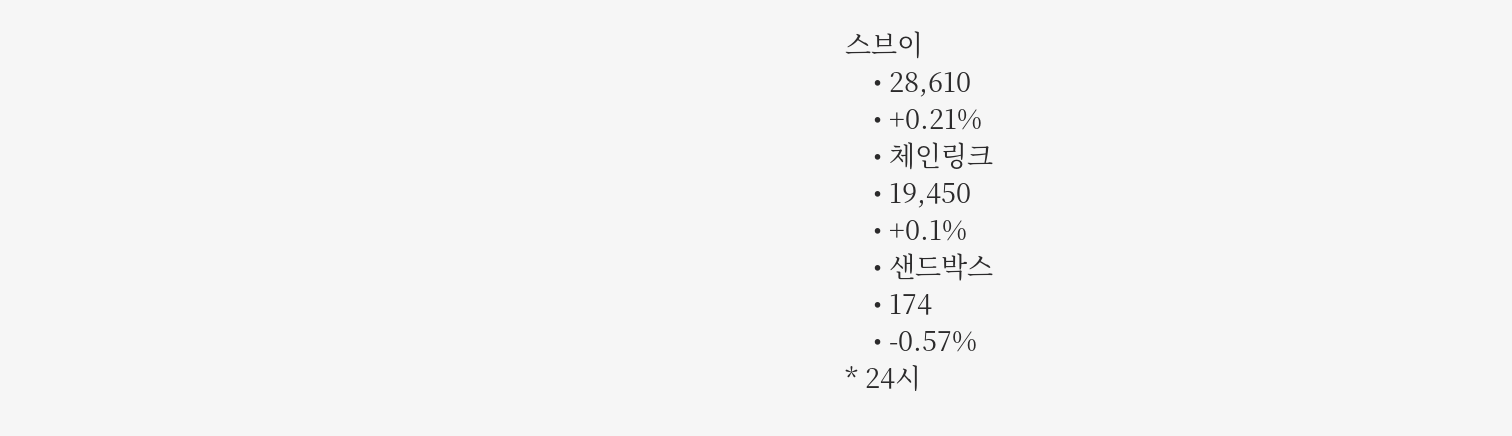스브이
    • 28,610
    • +0.21%
    • 체인링크
    • 19,450
    • +0.1%
    • 샌드박스
    • 174
    • -0.57%
* 24시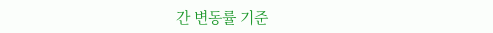간 변동률 기준